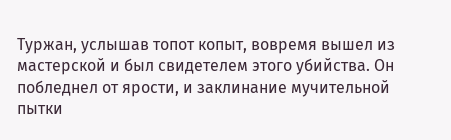Туржан, услышав топот копыт, вовремя вышел из мастерской и был свидетелем этого убийства. Он побледнел от ярости, и заклинание мучительной пытки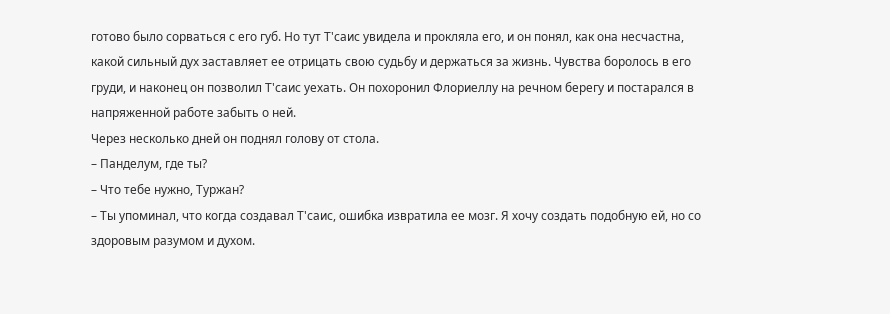готово было сорваться с его губ. Но тут Т'саис увидела и прокляла его, и он понял, как она несчастна, какой сильный дух заставляет ее отрицать свою судьбу и держаться за жизнь. Чувства боролось в его груди, и наконец он позволил Т'саис уехать. Он похоронил Флориеллу на речном берегу и постарался в напряженной работе забыть о ней.
Через несколько дней он поднял голову от стола.
– Панделум, где ты?
– Что тебе нужно, Туржан?
– Ты упоминал, что когда создавал Т'саис, ошибка извратила ее мозг. Я хочу создать подобную ей, но со здоровым разумом и духом.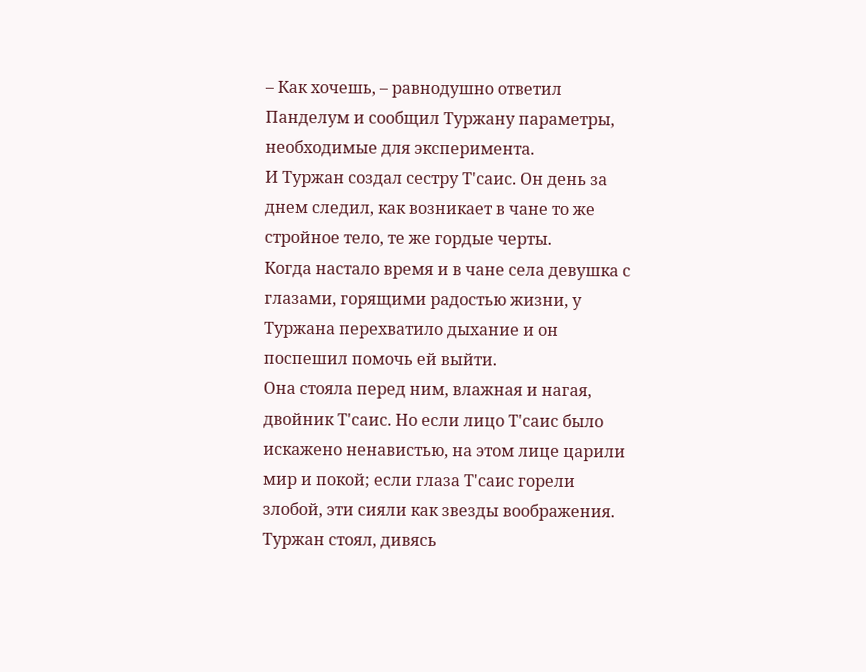– Как хочешь, – равнодушно ответил Панделум и сообщил Туржану параметры, необходимые для эксперимента.
И Туржан создал сестру Т'саис. Он день за днем следил, как возникает в чане то же стройное тело, те же гордые черты.
Когда настало время и в чане села девушка с глазами, горящими радостью жизни, у Туржана перехватило дыхание и он поспешил помочь ей выйти.
Она стояла перед ним, влажная и нагая, двойник Т'саис. Но если лицо Т'саис было искажено ненавистью, на этом лице царили мир и покой; если глаза Т'саис горели злобой, эти сияли как звезды воображения.
Туржан стоял, дивясь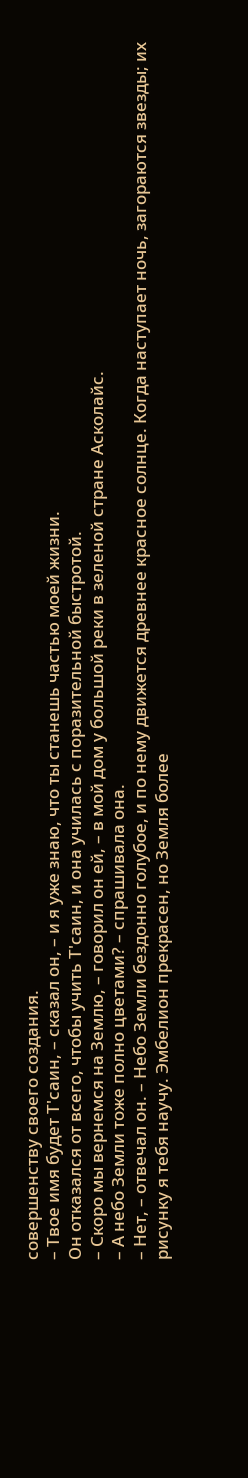совершенству своего создания.
– Твое имя будет Т'саин, – сказал он, – и я уже знаю, что ты станешь частью моей жизни.
Он отказался от всего, чтобы учить Т'саин, и она училась с поразительной быстротой.
– Скоро мы вернемся на Землю, – говорил он ей, – в мой дом у большой реки в зеленой стране Асколайс.
– А небо Земли тоже полно цветами? – спрашивала она.
– Нет, – отвечал он. – Небо Земли бездонно голубое, и по нему движется древнее красное солнце. Когда наступает ночь, загораются звезды; их рисунку я тебя научу. Эмбелион прекрасен, но Земля более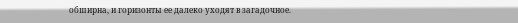обширна, и горизонты ее далеко уходят в загадочное.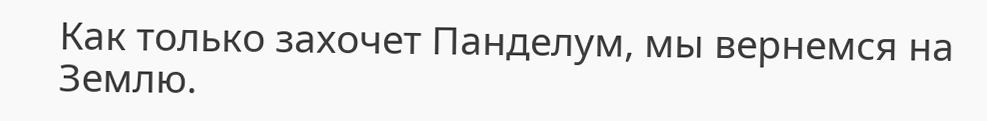Как только захочет Панделум, мы вернемся на Землю.